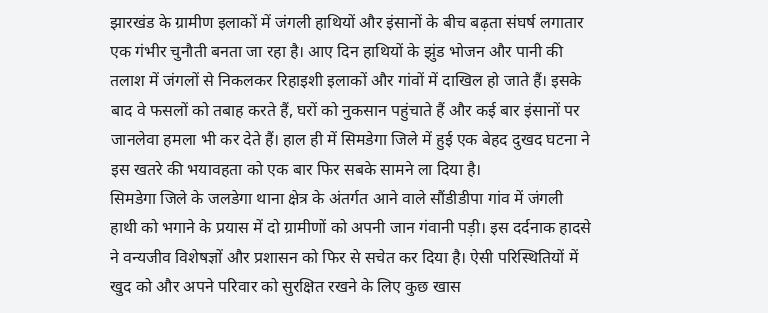झारखंड के ग्रामीण इलाकों में जंगली हाथियों और इंसानों के बीच बढ़ता संघर्ष लगातार एक गंभीर चुनौती बनता जा रहा है। आए दिन हाथियों के झुंड भोजन और पानी की तलाश में जंगलों से निकलकर रिहाइशी इलाकों और गांवों में दाखिल हो जाते हैं। इसके बाद वे फसलों को तबाह करते हैं, घरों को नुकसान पहुंचाते हैं और कई बार इंसानों पर जानलेवा हमला भी कर देते हैं। हाल ही में सिमडेगा जिले में हुई एक बेहद दुखद घटना ने इस खतरे की भयावहता को एक बार फिर सबके सामने ला दिया है।
सिमडेगा जिले के जलडेगा थाना क्षेत्र के अंतर्गत आने वाले सौंडीडीपा गांव में जंगली हाथी को भगाने के प्रयास में दो ग्रामीणों को अपनी जान गंवानी पड़ी। इस दर्दनाक हादसे ने वन्यजीव विशेषज्ञों और प्रशासन को फिर से सचेत कर दिया है। ऐसी परिस्थितियों में खुद को और अपने परिवार को सुरक्षित रखने के लिए कुछ खास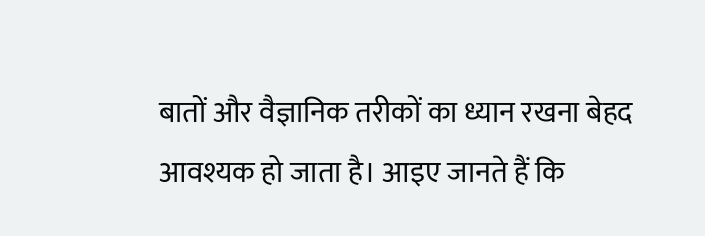बातों और वैज्ञानिक तरीकों का ध्यान रखना बेहद आवश्यक हो जाता है। आइए जानते हैं कि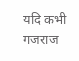यदि कभी गजराज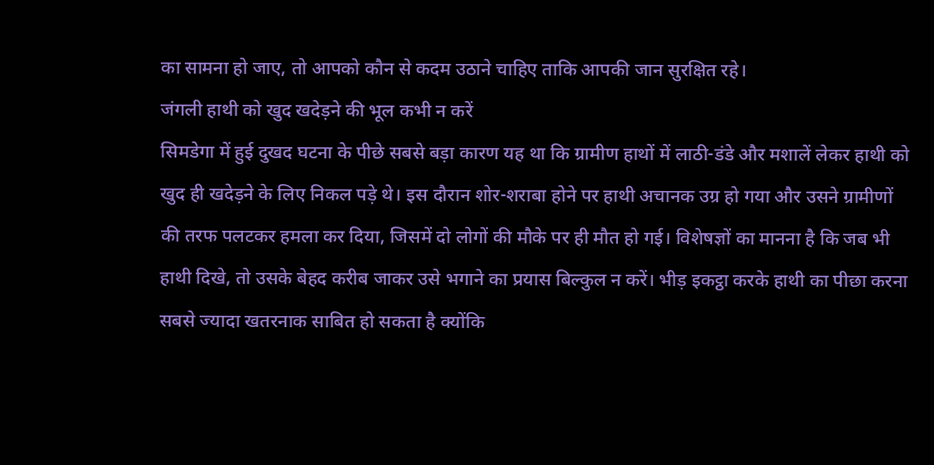का सामना हो जाए, तो आपको कौन से कदम उठाने चाहिए ताकि आपकी जान सुरक्षित रहे।
जंगली हाथी को खुद खदेड़ने की भूल कभी न करें
सिमडेगा में हुई दुखद घटना के पीछे सबसे बड़ा कारण यह था कि ग्रामीण हाथों में लाठी-डंडे और मशालें लेकर हाथी को खुद ही खदेड़ने के लिए निकल पड़े थे। इस दौरान शोर-शराबा होने पर हाथी अचानक उग्र हो गया और उसने ग्रामीणों की तरफ पलटकर हमला कर दिया, जिसमें दो लोगों की मौके पर ही मौत हो गई। विशेषज्ञों का मानना है कि जब भी हाथी दिखे, तो उसके बेहद करीब जाकर उसे भगाने का प्रयास बिल्कुल न करें। भीड़ इकट्ठा करके हाथी का पीछा करना सबसे ज्यादा खतरनाक साबित हो सकता है क्योंकि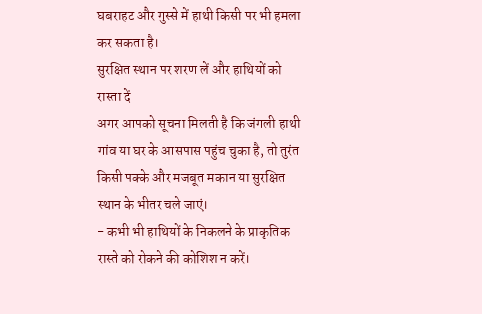घबराहट और गुस्से में हाथी किसी पर भी हमला कर सकता है।
सुरक्षित स्थान पर शरण लें और हाथियों को रास्ता दें
अगर आपको सूचना मिलती है कि जंगली हाथी गांव या घर के आसपास पहुंच चुका है, तो तुरंत किसी पक्के और मजबूत मकान या सुरक्षित स्थान के भीतर चले जाएं।
- कभी भी हाथियों के निकलने के प्राकृतिक रास्ते को रोकने की कोशिश न करें।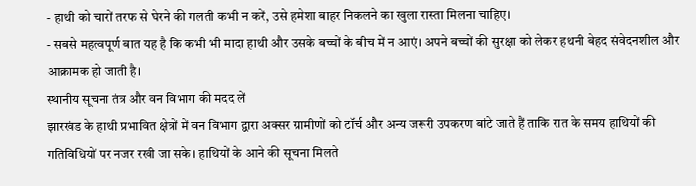- हाथी को चारों तरफ से घेरने की गलती कभी न करें, उसे हमेशा बाहर निकलने का खुला रास्ता मिलना चाहिए।
- सबसे महत्वपूर्ण बात यह है कि कभी भी मादा हाथी और उसके बच्चों के बीच में न आएं। अपने बच्चों की सुरक्षा को लेकर हथनी बेहद संवेदनशील और आक्रामक हो जाती है।
स्थानीय सूचना तंत्र और वन विभाग की मदद लें
झारखंड के हाथी प्रभावित क्षेत्रों में वन विभाग द्वारा अक्सर ग्रामीणों को टॉर्च और अन्य जरूरी उपकरण बांटे जाते हैं ताकि रात के समय हाथियों की गतिविधियों पर नजर रखी जा सके। हाथियों के आने की सूचना मिलते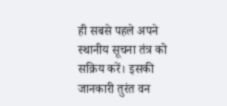ही सबसे पहले अपने स्थानीय सूचना तंत्र को सक्रिय करें। इसकी जानकारी तुरंत वन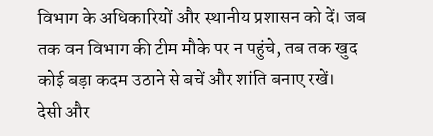विभाग के अधिकारियों और स्थानीय प्रशासन को दें। जब तक वन विभाग की टीम मौके पर न पहुंचे, तब तक खुद कोई बड़ा कदम उठाने से बचें और शांति बनाए रखें।
देसी और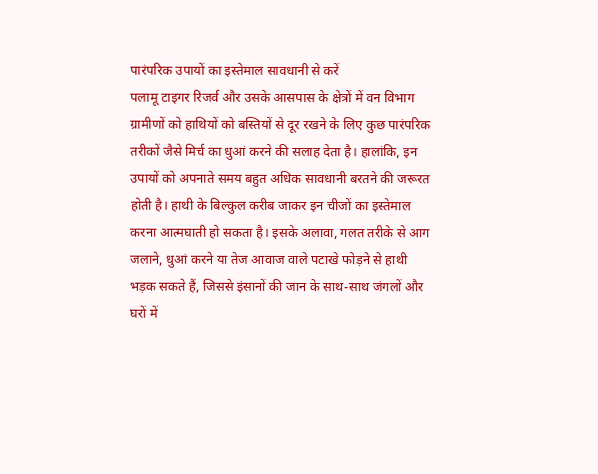पारंपरिक उपायों का इस्तेमाल सावधानी से करें
पलामू टाइगर रिजर्व और उसके आसपास के क्षेत्रों में वन विभाग ग्रामीणों को हाथियों को बस्तियों से दूर रखने के लिए कुछ पारंपरिक तरीकों जैसे मिर्च का धुआं करने की सलाह देता है। हालांकि, इन उपायों को अपनाते समय बहुत अधिक सावधानी बरतने की जरूरत होती है। हाथी के बिल्कुल करीब जाकर इन चीजों का इस्तेमाल करना आत्मघाती हो सकता है। इसके अलावा, गलत तरीके से आग जलाने, धुआं करने या तेज आवाज वाले पटाखे फोड़ने से हाथी भड़क सकते हैं, जिससे इंसानों की जान के साथ-साथ जंगलों और घरों में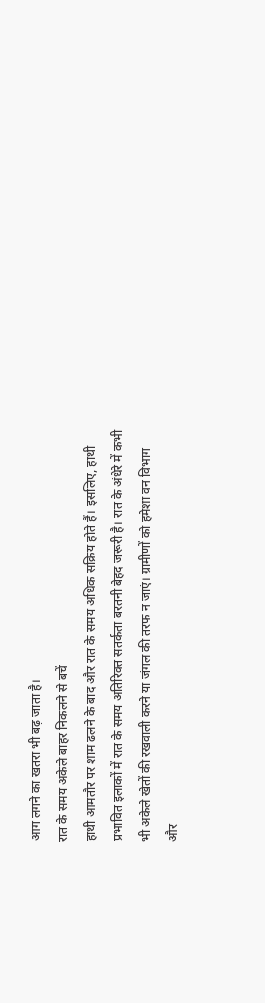आग लगने का खतरा भी बढ़ जाता है।
रात के समय अकेले बाहर निकलने से बचें
हाथी आमतौर पर शाम ढलने के बाद और रात के समय अधिक सक्रिय होते हैं। इसलिए, हाथी प्रभावित इलाकों में रात के समय अतिरिक्त सतर्कता बरतनी बेहद जरूरी है। रात के अंधेरे में कभी भी अकेले खेतों की रखवाली करने या जंगल की तरफ न जाएं। ग्रामीणों को हमेशा वन विभाग और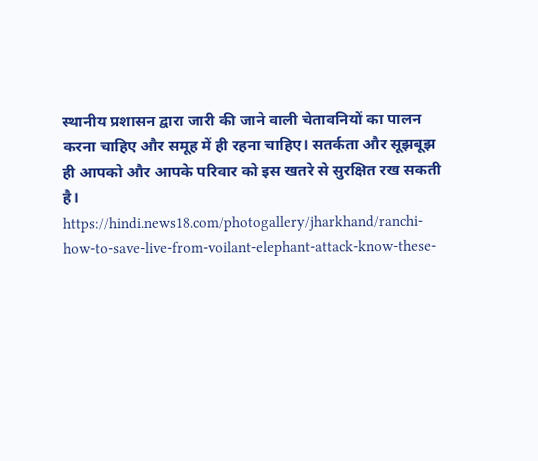स्थानीय प्रशासन द्वारा जारी की जाने वाली चेतावनियों का पालन करना चाहिए और समूह में ही रहना चाहिए। सतर्कता और सूझबूझ ही आपको और आपके परिवार को इस खतरे से सुरक्षित रख सकती है।
https://hindi.news18.com/photogallery/jharkhand/ranchi-how-to-save-live-from-voilant-elephant-attack-know-these-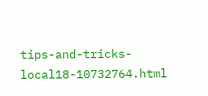tips-and-tricks-local18-10732764.html